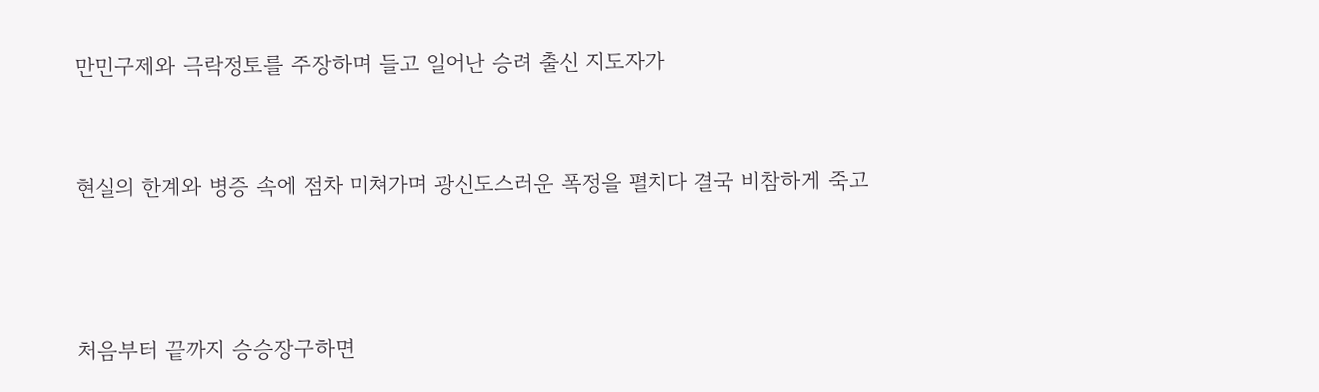만민구제와 극락정토를 주장하며 들고 일어난 승려 출신 지도자가


현실의 한계와 병증 속에 점차 미쳐가며 광신도스러운 폭정을 펼치다 결국 비참하게 죽고



처음부터 끝까지 승승장구하면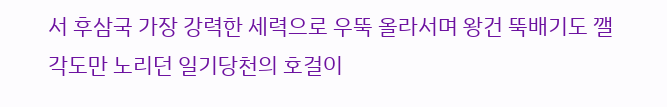서 후삼국 가장 강력한 세력으로 우뚝 올라서며 왕건 뚝배기도 깰 각도만 노리던 일기당천의 호걸이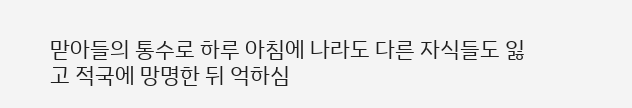맏아들의 통수로 하루 아침에 나라도 다른 자식들도 잃고 적국에 망명한 뒤 억하심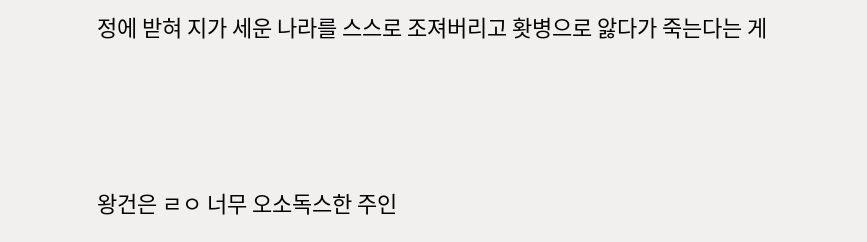정에 받혀 지가 세운 나라를 스스로 조져버리고 홧병으로 앓다가 죽는다는 게



왕건은 ㄹㅇ 너무 오소독스한 주인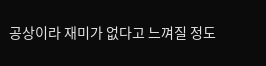공상이라 재미가 없다고 느껴질 정도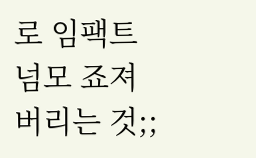로 임팩트 넘모 죠져버리는 것;;